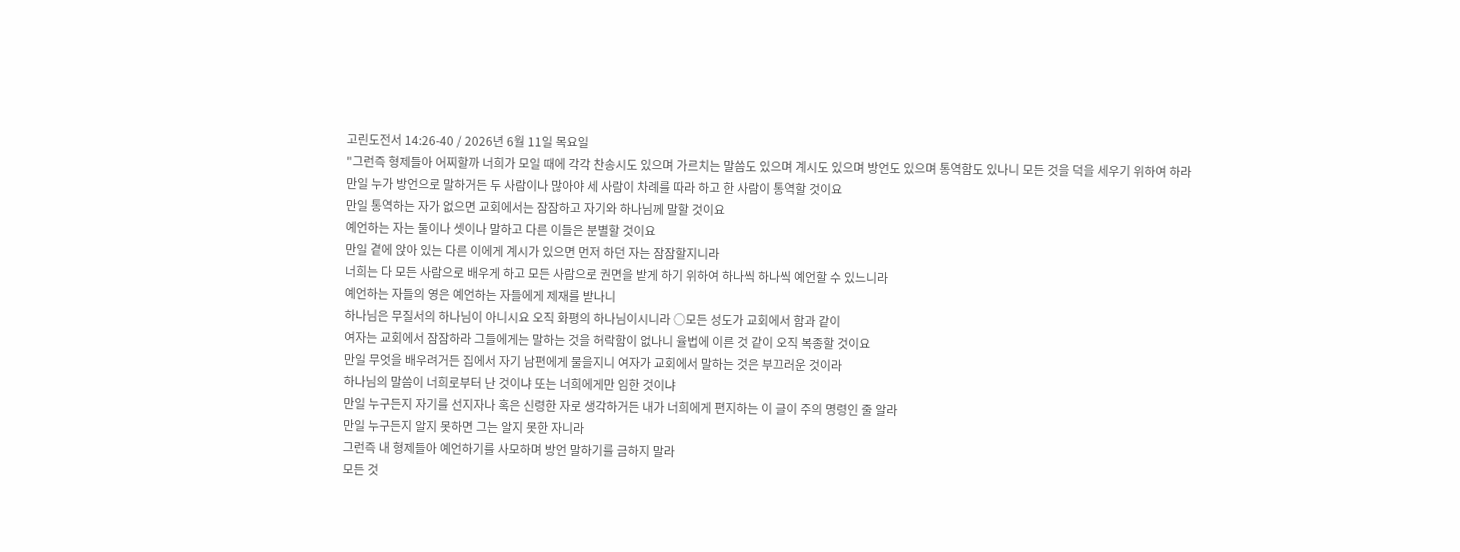고린도전서 14:26-40 / 2026년 6월 11일 목요일
"그런즉 형제들아 어찌할까 너희가 모일 때에 각각 찬송시도 있으며 가르치는 말씀도 있으며 계시도 있으며 방언도 있으며 통역함도 있나니 모든 것을 덕을 세우기 위하여 하라
만일 누가 방언으로 말하거든 두 사람이나 많아야 세 사람이 차례를 따라 하고 한 사람이 통역할 것이요
만일 통역하는 자가 없으면 교회에서는 잠잠하고 자기와 하나님께 말할 것이요
예언하는 자는 둘이나 셋이나 말하고 다른 이들은 분별할 것이요
만일 곁에 앉아 있는 다른 이에게 계시가 있으면 먼저 하던 자는 잠잠할지니라
너희는 다 모든 사람으로 배우게 하고 모든 사람으로 권면을 받게 하기 위하여 하나씩 하나씩 예언할 수 있느니라
예언하는 자들의 영은 예언하는 자들에게 제재를 받나니
하나님은 무질서의 하나님이 아니시요 오직 화평의 하나님이시니라 ○모든 성도가 교회에서 함과 같이
여자는 교회에서 잠잠하라 그들에게는 말하는 것을 허락함이 없나니 율법에 이른 것 같이 오직 복종할 것이요
만일 무엇을 배우려거든 집에서 자기 남편에게 물을지니 여자가 교회에서 말하는 것은 부끄러운 것이라
하나님의 말씀이 너희로부터 난 것이냐 또는 너희에게만 임한 것이냐
만일 누구든지 자기를 선지자나 혹은 신령한 자로 생각하거든 내가 너희에게 편지하는 이 글이 주의 명령인 줄 알라
만일 누구든지 알지 못하면 그는 알지 못한 자니라
그런즉 내 형제들아 예언하기를 사모하며 방언 말하기를 금하지 말라
모든 것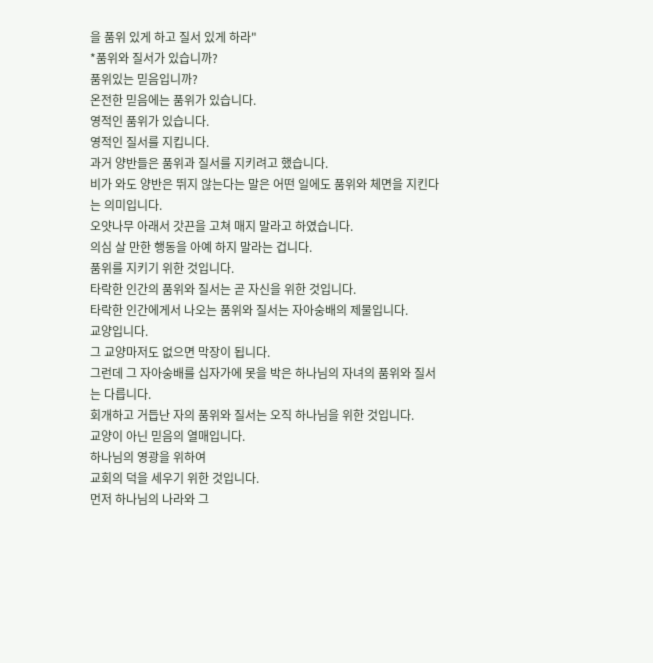을 품위 있게 하고 질서 있게 하라"
*품위와 질서가 있습니까?
품위있는 믿음입니까?
온전한 믿음에는 품위가 있습니다.
영적인 품위가 있습니다.
영적인 질서를 지킵니다.
과거 양반들은 품위과 질서를 지키려고 했습니다.
비가 와도 양반은 뛰지 않는다는 말은 어떤 일에도 품위와 체면을 지킨다는 의미입니다.
오얏나무 아래서 갓끈을 고쳐 매지 말라고 하였습니다.
의심 살 만한 행동을 아예 하지 말라는 겁니다.
품위를 지키기 위한 것입니다.
타락한 인간의 품위와 질서는 곧 자신을 위한 것입니다.
타락한 인간에게서 나오는 품위와 질서는 자아숭배의 제물입니다.
교양입니다.
그 교양마저도 없으면 막장이 됩니다.
그런데 그 자아숭배를 십자가에 못을 박은 하나님의 자녀의 품위와 질서는 다릅니다.
회개하고 거듭난 자의 품위와 질서는 오직 하나님을 위한 것입니다.
교양이 아닌 믿음의 열매입니다.
하나님의 영광을 위하여
교회의 덕을 세우기 위한 것입니다.
먼저 하나님의 나라와 그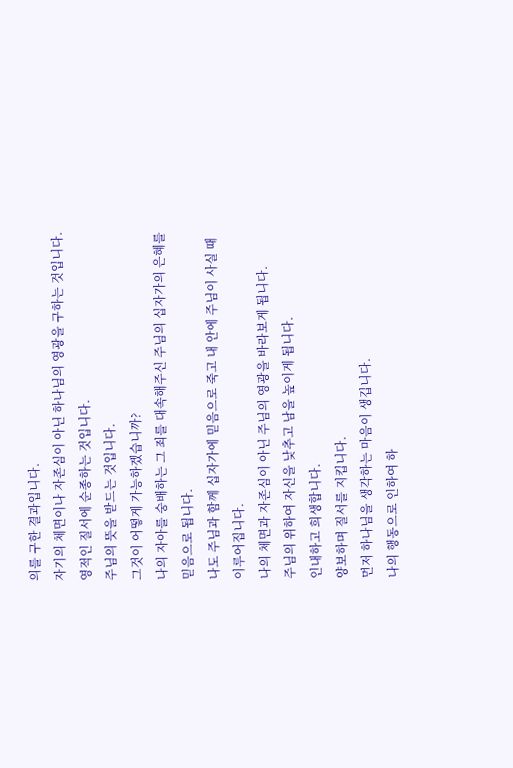의를 구한 결과입니다.
자기의 체면이나 자존심이 아닌 하나님의 영광을 구하는 것입니다.
영적인 질서에 순종하는 것입니다.
주님의 뜻을 받드는 것입니다.
그것이 어떻게 가능하겠습니까?
나의 자아를 숭배하는 그 죄를 대속해주신 주님의 십자가의 은혜를 믿음으로 됩니다.
나도 주님과 함께 십자가에 믿음으로 죽고 내 안에 주님이 사실 때 이루어집니다.
나의 체면과 자존심이 아닌 주님의 영광을 바라보게 됩니다.
주님의 위하여 자신을 낮추고 남을 높이게 됩니다.
인내하고 희생합니다.
양보하며 질서를 지킵니다.
먼저 하나님을 생각하는 마음이 생깁니다.
나의 행동으로 인하여 하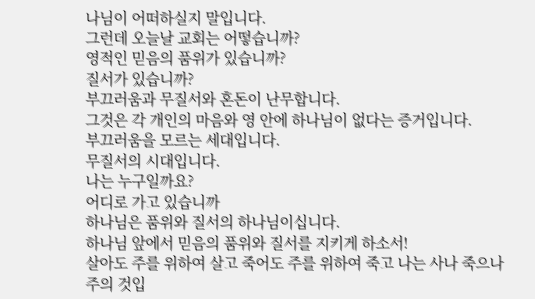나님이 어떠하실지 말입니다.
그런데 오늘날 교회는 어떻습니까?
영적인 믿음의 품위가 있습니까?
질서가 있습니까?
부끄러움과 무질서와 혼돈이 난무합니다.
그것은 각 개인의 마음와 영 안에 하나님이 없다는 증거입니다.
부끄러움을 모르는 세대입니다.
무질서의 시대입니다.
나는 누구일까요?
어디로 가고 있습니까
하나님은 품위와 질서의 하나님이십니다.
하나님 앞에서 믿음의 품위와 질서를 지키게 하소서!
살아도 주를 위하여 살고 죽어도 주를 위하여 죽고 나는 사나 죽으나 주의 것입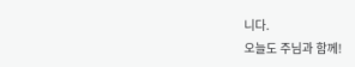니다.
오늘도 주님과 함께!